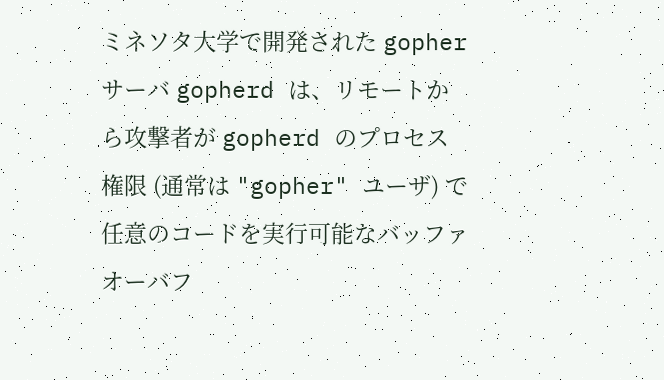ミネソタ大学で開発された gopher サーバ gopherd は、リモートから攻撃者が gopherd のプロセス権限 (通常は "gopher" ユーザ) で任意のコードを実行可能なバッファオーバフ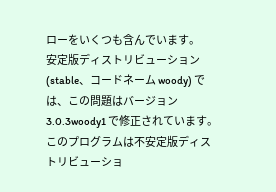ローをいくつも含んでいます。
安定版ディストリビューション (stable、コードネーム woody) では、この問題はバージョン 3.0.3woody1 で修正されています。
このプログラムは不安定版ディストリビューショ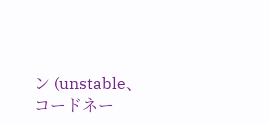ン (unstable、コードネー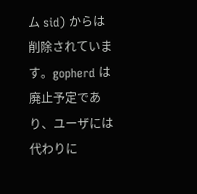ム sid) からは削除されています。gopherd は廃止予定であり、ユーザには代わりに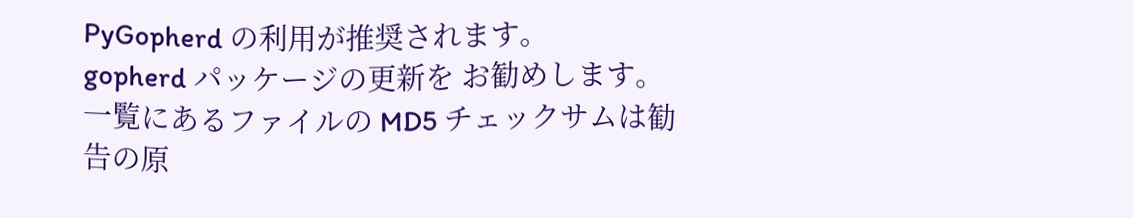PyGopherd の利用が推奨されます。
gopherd パッケージの更新を お勧めします。
一覧にあるファイルの MD5 チェックサムは勧告の原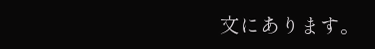文にあります。